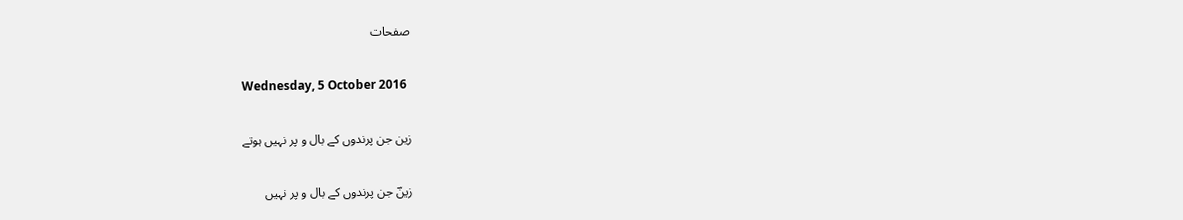صفحات

Wednesday, 5 October 2016

زین جن پرندوں کے بال و پر نہیں ہوتے

زینؔ جن پرندوں کے بال و پر نہیں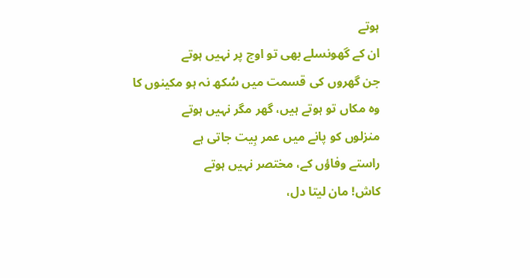ہوتے
ان کے گھونسلے بھی تو اوج پر نہیں ہوتے
جن گھروں کی قسمت میں سُکھ نہ ہو مکینوں کا
وہ مکاں تو ہوتے ہیں، گھر مگر نہیں ہوتے
منزلوں کو پانے میں عمر بِیت جاتی ہے
راستے وفاؤں کے، مختصر نہیں ہوتے
کاش! مان لیتا دل،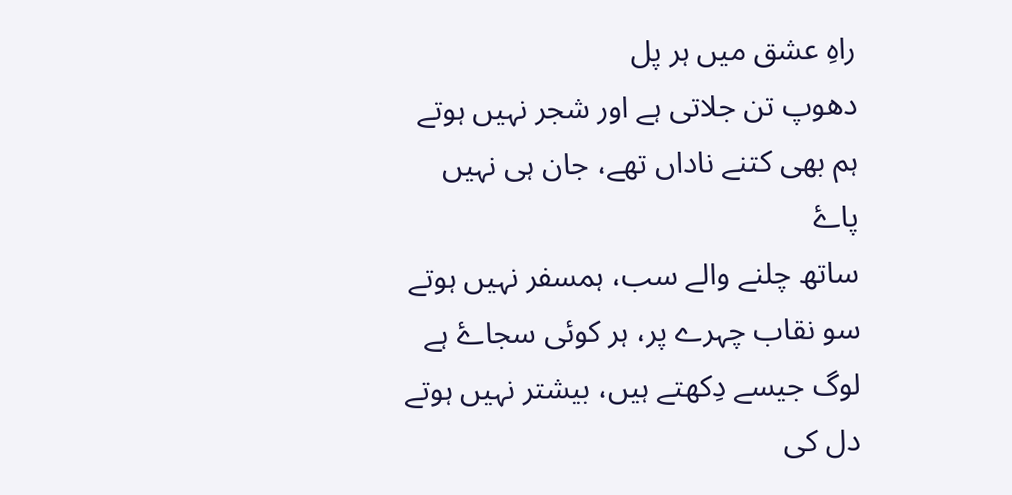راہِ عشق میں ہر پل
دھوپ تن جلاتی ہے اور شجر نہیں ہوتے
ہم بھی کتنے ناداں تھے، جان ہی نہیں پاۓ
ساتھ چلنے والے سب، ہمسفر نہیں ہوتے
سو نقاب چہرے پر، ہر کوئی سجاۓ ہے
لوگ جیسے دِکھتے ہیں، بیشتر نہیں ہوتے
دل کی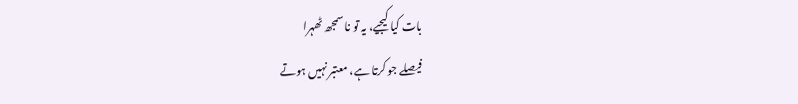بات کیا کیجیے، یہ تو نا سمجھ ٹھہرا
فیصلے جو کرتا ہے، معتبر نہیں ہوتے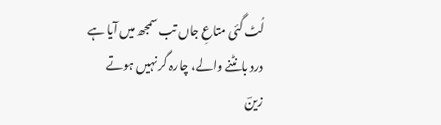لُٹ گئی متاعِ جاں تب سمجھ میں آیا ہے
درد بانٹنے والے، چارہ گر نہیں ہوتے
زینؔ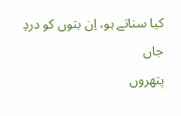کیا سناتے ہو، اِن بتوں کو دردِ جاں
پتھروں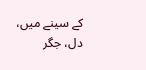کے سینے میں، دل، جگر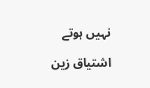نہیں ہوتے

اشتیاق زین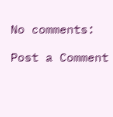No comments:

Post a Comment